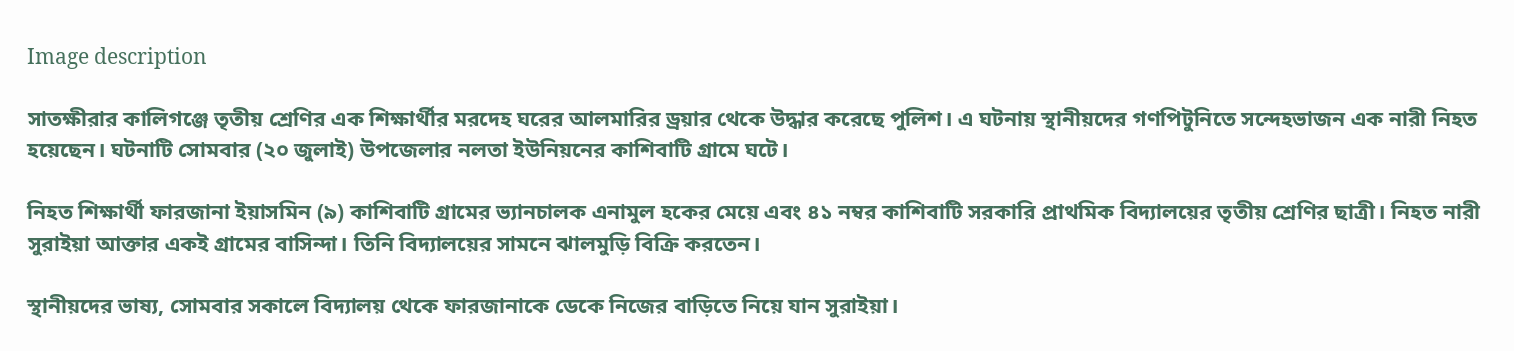Image description

সাতক্ষীরার কালিগঞ্জে তৃতীয় শ্রেণির এক শিক্ষার্থীর মরদেহ ঘরের আলমারির ড্রয়ার থেকে উদ্ধার করেছে পুলিশ। এ ঘটনায় স্থানীয়দের গণপিটুনিতে সন্দেহভাজন এক নারী নিহত হয়েছেন। ঘটনাটি সোমবার (২০ জুলাই) উপজেলার নলতা ইউনিয়নের কাশিবাটি গ্রামে ঘটে।

নিহত শিক্ষার্থী ফারজানা ইয়াসমিন (৯) কাশিবাটি গ্রামের ভ্যানচালক এনামুল হকের মেয়ে এবং ৪১ নম্বর কাশিবাটি সরকারি প্রাথমিক বিদ্যালয়ের তৃতীয় শ্রেণির ছাত্রী। নিহত নারী সুরাইয়া আক্তার একই গ্রামের বাসিন্দা। তিনি বিদ্যালয়ের সামনে ঝালমুড়ি বিক্রি করতেন।

স্থানীয়দের ভাষ্য, সোমবার সকালে বিদ্যালয় থেকে ফারজানাকে ডেকে নিজের বাড়িতে নিয়ে যান সুরাইয়া।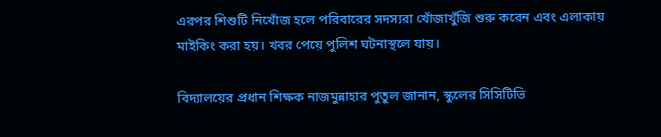এরপর শিশুটি নিখোঁজ হলে পরিবারের সদস্যরা খোঁজাখুঁজি শুরু করেন এবং এলাকায় মাইকিং করা হয়। খবর পেয়ে পুলিশ ঘটনাস্থলে যায়।

বিদ্যালয়ের প্রধান শিক্ষক নাজমুন্নাহার পুতুল জানান, স্কুলের সিসিটিভি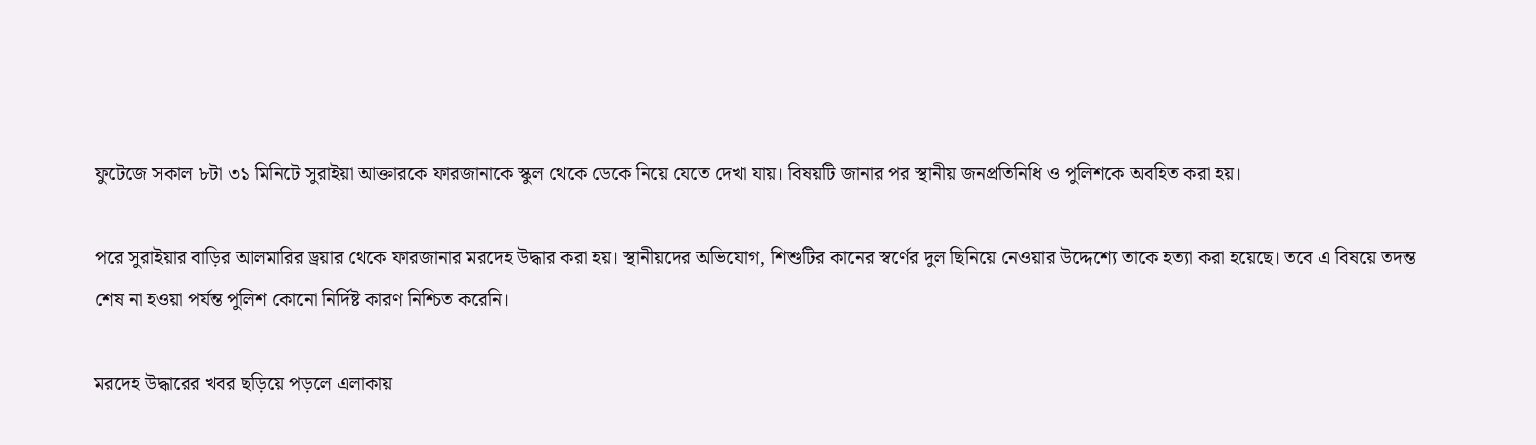ফুটেজে সকাল ৮টা ৩১ মিনিটে সুরাইয়া আক্তারকে ফারজানাকে স্কুল থেকে ডেকে নিয়ে যেতে দেখা যায়। বিষয়টি জানার পর স্থানীয় জনপ্রতিনিধি ও পুলিশকে অবহিত করা হয়।

পরে সুরাইয়ার বাড়ির আলমারির ড্রয়ার থেকে ফারজানার মরদেহ উদ্ধার করা হয়। স্থানীয়দের অভিযোগ, শিশুটির কানের স্বর্ণের দুল ছিনিয়ে নেওয়ার উদ্দেশ্যে তাকে হত্যা করা হয়েছে। তবে এ বিষয়ে তদন্ত শেষ না হওয়া পর্যন্ত পুলিশ কোনো নির্দিষ্ট কারণ নিশ্চিত করেনি।

মরদেহ উদ্ধারের খবর ছড়িয়ে পড়লে এলাকায়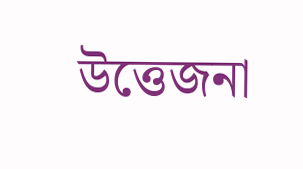উত্তেজনা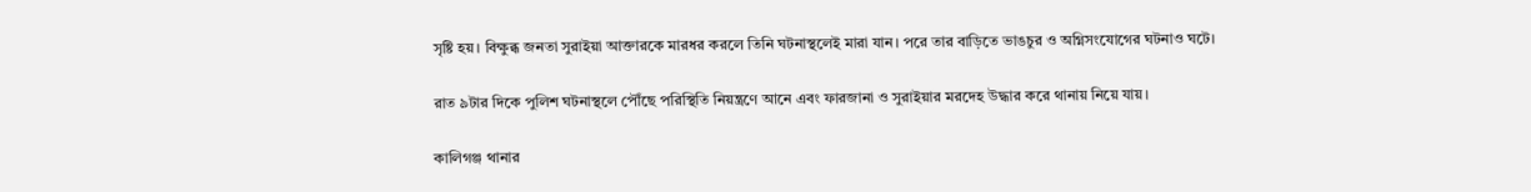সৃষ্টি হয়। বিক্ষুব্ধ জনতা সুরাইয়া আক্তারকে মারধর করলে তিনি ঘটনাস্থলেই মারা যান। পরে তার বাড়িতে ভাঙচুর ও অগ্নিসংযোগের ঘটনাও ঘটে।

রাত ৯টার দিকে পুলিশ ঘটনাস্থলে পৌঁছে পরিস্থিতি নিয়ন্ত্রণে আনে এবং ফারজানা ও সুরাইয়ার মরদেহ উদ্ধার করে থানায় নিয়ে যায়।

কালিগঞ্জ থানার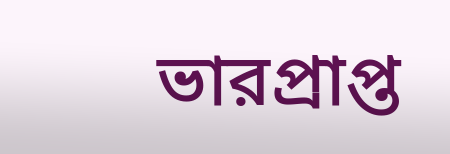ভারপ্রাপ্ত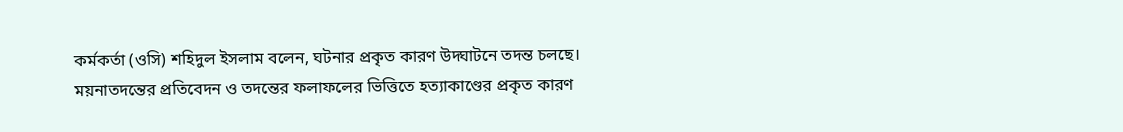কর্মকর্তা (ওসি) শহিদুল ইসলাম বলেন, ঘটনার প্রকৃত কারণ উদ্ঘাটনে তদন্ত চলছে। ময়নাতদন্তের প্রতিবেদন ও তদন্তের ফলাফলের ভিত্তিতে হত্যাকাণ্ডের প্রকৃত কারণ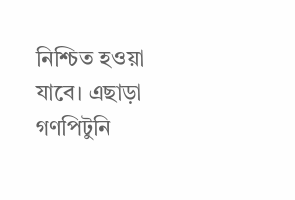নিশ্চিত হওয়া যাবে। এছাড়া গণপিটুনি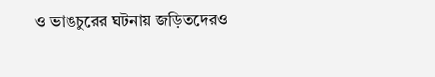ও ভাঙচুরের ঘটনায় জড়িতদেরও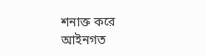শনাক্ত করে আইনগত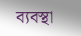ব্যবস্থা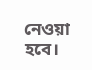নেওয়া হবে।